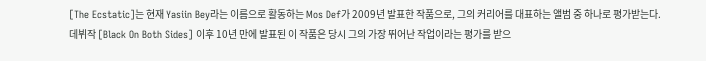[The Ecstatic]는 현재 Yasiin Bey라는 이름으로 활동하는 Mos Def가 2009년 발표한 작품으로, 그의 커리어를 대표하는 앨범 중 하나로 평가받는다. 데뷔작 [Black On Both Sides] 이후 10년 만에 발표된 이 작품은 당시 그의 가장 뛰어난 작업이라는 평가를 받으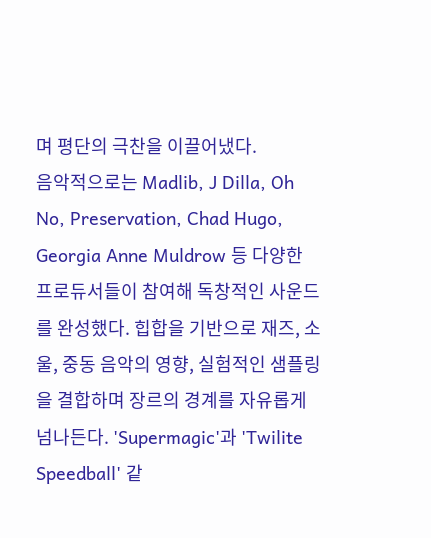며 평단의 극찬을 이끌어냈다.
음악적으로는 Madlib, J Dilla, Oh No, Preservation, Chad Hugo, Georgia Anne Muldrow 등 다양한 프로듀서들이 참여해 독창적인 사운드를 완성했다. 힙합을 기반으로 재즈, 소울, 중동 음악의 영향, 실험적인 샘플링을 결합하며 장르의 경계를 자유롭게 넘나든다. 'Supermagic'과 'Twilite Speedball' 같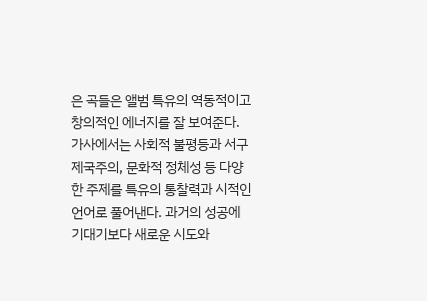은 곡들은 앨범 특유의 역동적이고 창의적인 에너지를 잘 보여준다.
가사에서는 사회적 불평등과 서구 제국주의, 문화적 정체성 등 다양한 주제를 특유의 통찰력과 시적인 언어로 풀어낸다. 과거의 성공에 기대기보다 새로운 시도와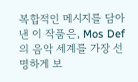복합적인 메시지를 담아낸 이 작품은, Mos Def의 음악 세계를 가장 선명하게 보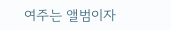여주는 앨범이자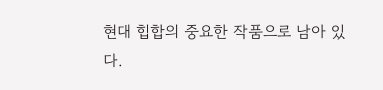현대 힙합의 중요한 작품으로 남아 있다.